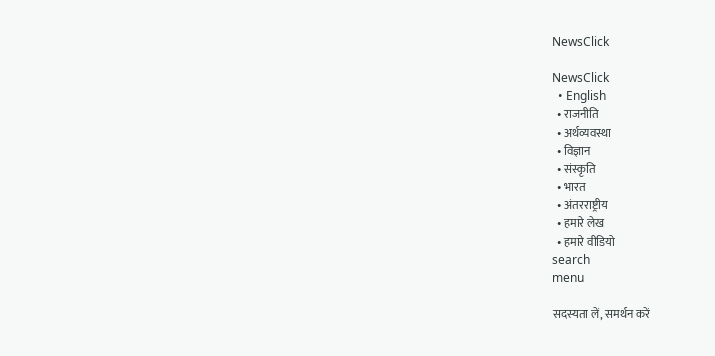NewsClick

NewsClick
  • English
  • राजनीति
  • अर्थव्यवस्था
  • विज्ञान
  • संस्कृति
  • भारत
  • अंतरराष्ट्रीय
  • हमारे लेख
  • हमारे वीडियो
search
menu

सदस्यता लें, समर्थन करें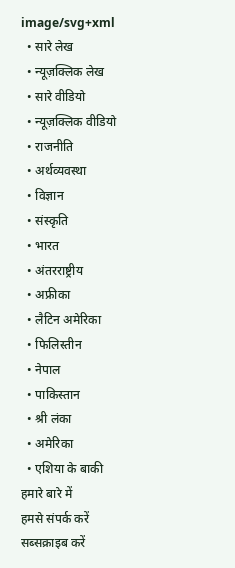image/svg+xml
  • सारे लेख
  • न्यूज़क्लिक लेख
  • सारे वीडियो
  • न्यूज़क्लिक वीडियो
  • राजनीति
  • अर्थव्यवस्था
  • विज्ञान
  • संस्कृति
  • भारत
  • अंतरराष्ट्रीय
  • अफ्रीका
  • लैटिन अमेरिका
  • फिलिस्तीन
  • नेपाल
  • पाकिस्तान
  • श्री लंका
  • अमेरिका
  • एशिया के बाकी
हमारे बारे में
हमसे संपर्क करें
सब्सक्राइब करें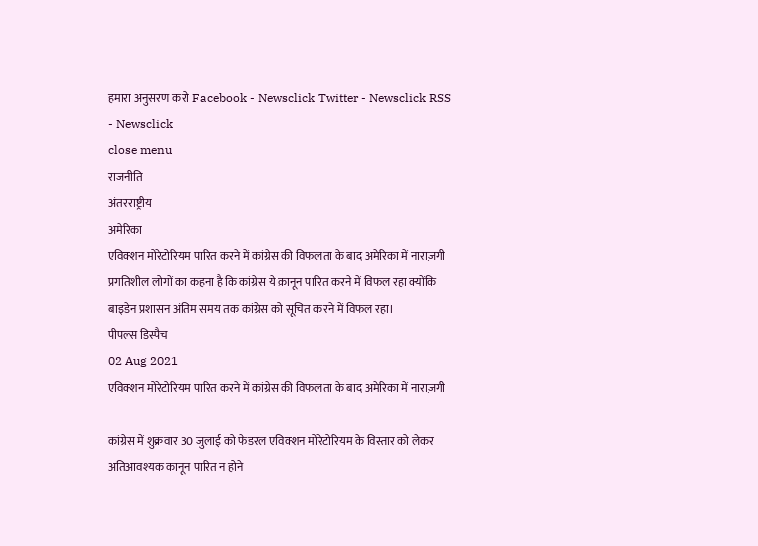हमारा अनुसरण करो Facebook - Newsclick Twitter - Newsclick RSS - Newsclick
close menu
राजनीति
अंतरराष्ट्रीय
अमेरिका
एविक्शन मोरेटोरियम पारित करने में कांग्रेस की विफलता के बाद अमेरिका में नाराज़गी
प्रगतिशील लोगों का कहना है कि कांग्रेस ये क़ानून पारित करने में विफल रहा क्योंकि बाइडेन प्रशासन अंतिम समय तक कांग्रेस को सूचित करने में विफल रहा।
पीपल्स डिस्पैच
02 Aug 2021
एविक्शन मोरेटोरियम पारित करने में कांग्रेस की विफलता के बाद अमेरिका में नाराज़गी

कांग्रेस में शुक्रवार 30 जुलाई को फेडरल एविक्शन मोरेटोरियम के विस्तार को लेकर अतिआवश्यक कानून पारित न होने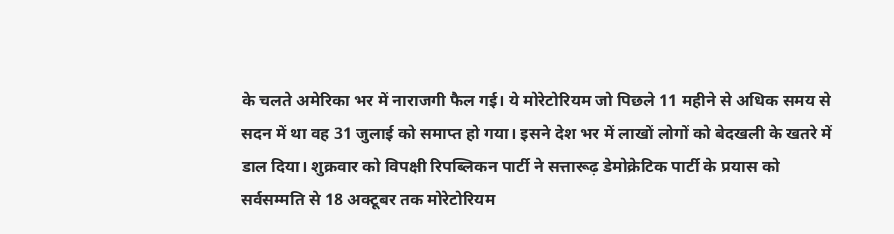के चलते अमेरिका भर में नाराजगी फैल गई। ये मोरेटोरियम जो पिछले 11 महीने से अधिक समय से सदन में था वह 31 जुलाई को समाप्त हो गया। इसने देश भर में लाखों लोगों को बेदखली के खतरे में डाल दिया। शुक्रवार को विपक्षी रिपब्लिकन पार्टी ने सत्तारूढ़ डेमोक्रेटिक पार्टी के प्रयास को सर्वसम्मति से 18 अक्टूबर तक मोरेटोरियम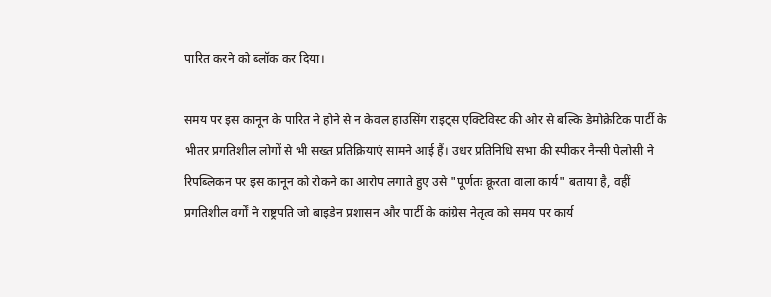पारित करने को ब्लॉक कर दिया।

समय पर इस कानून के पारित ने होने से न केवल हाउसिंग राइट्स एक्टिविस्ट की ओर से बल्कि डेमोक्रेटिक पार्टी के भीतर प्रगतिशील लोगों से भी सख्त प्रतिक्रियाएं सामने आई हैं। उधर प्रतिनिधि सभा की स्पीकर नैन्सी पेलोसी ने रिपब्लिकन पर इस कानून को रोकने का आरोप लगाते हुए उसे "पूर्णतः क्रूरता वाला कार्य" बताया है, वहीं प्रगतिशील वर्गों ने राष्ट्रपति जो बाइडेन प्रशासन और पार्टी के कांग्रेस नेतृत्व को समय पर कार्य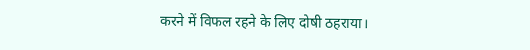करने में विफल रहने के लिए दोषी ठहराया।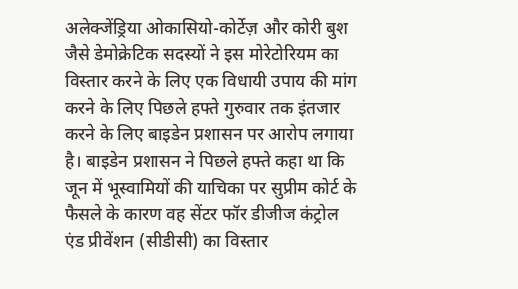अलेक्जेंड्रिया ओकासियो-कोर्टेज़ और कोरी बुश जैसे डेमोक्रेटिक सदस्यों ने इस मोरेटोरियम का विस्तार करने के लिए एक विधायी उपाय की मांग करने के लिए पिछले हफ्ते गुरुवार तक इंतजार करने के लिए बाइडेन प्रशासन पर आरोप लगाया है। बाइडेन प्रशासन ने पिछले हफ्ते कहा था कि जून में भूस्वामियों की याचिका पर सुप्रीम कोर्ट के फैसले के कारण वह सेंटर फॉर डीजीज कंट्रोल एंड प्रीवेंशन (सीडीसी) का विस्तार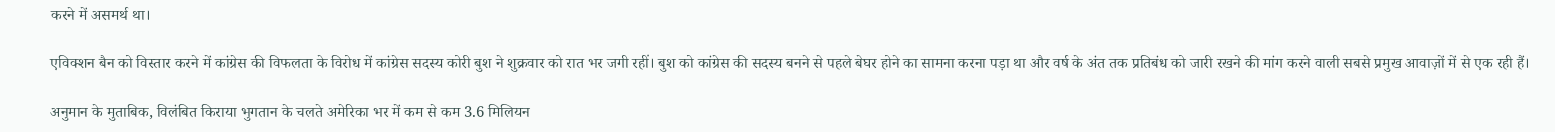करने में असमर्थ था।

एविक्शन बैन को विस्तार करने में कांग्रेस की विफलता के विरोध में कांग्रेस सदस्य कोरी बुश ने शुक्रवार को रात भर जगी रहीं। बुश को कांग्रेस की सदस्य बनने से पहले बेघर होने का सामना करना पड़ा था और वर्ष के अंत तक प्रतिबंध को जारी रखने की मांग करने वाली सबसे प्रमुख आवाज़ों में से एक रही हैं।

अनुमान के मुताबिक, विलंबित किराया भुगतान के चलते अमेरिका भर में कम से कम 3.6 मिलियन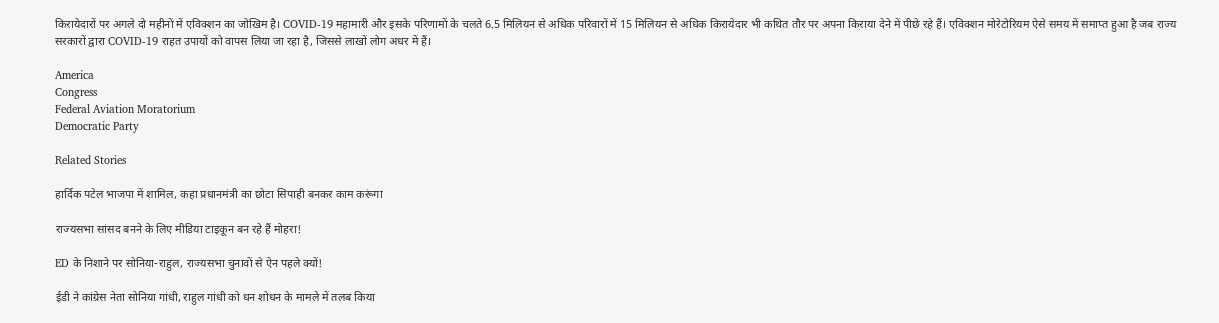किरायेदारों पर अगले दो महीनों में एविक्शन का जोखिम है। COVID-19 महामारी और इसके परिणामों के चलते 6.5 मिलियन से अधिक परिवारों में 15 मिलियन से अधिक किरायेदार भी कथित तौर पर अपना किराया देने में पीछे रहे हैं। एविक्शन मोरेटोरियम ऐसे समय में समाप्त हुआ है जब राज्य सरकारों द्वारा COVID-19 राहत उपायों को वापस लिया जा रहा है, जिससे लाखों लोग अधर में हैं।

America
Congress
Federal Aviation Moratorium
Democratic Party

Related Stories

हार्दिक पटेल भाजपा में शामिल, कहा प्रधानमंत्री का छोटा सिपाही बनकर काम करूंगा

राज्यसभा सांसद बनने के लिए मीडिया टाइकून बन रहे हैं मोहरा!

ED के निशाने पर सोनिया-राहुल, राज्यसभा चुनावों से ऐन पहले क्यों!

ईडी ने कांग्रेस नेता सोनिया गांधी, राहुल गांधी को धन शोधन के मामले में तलब किया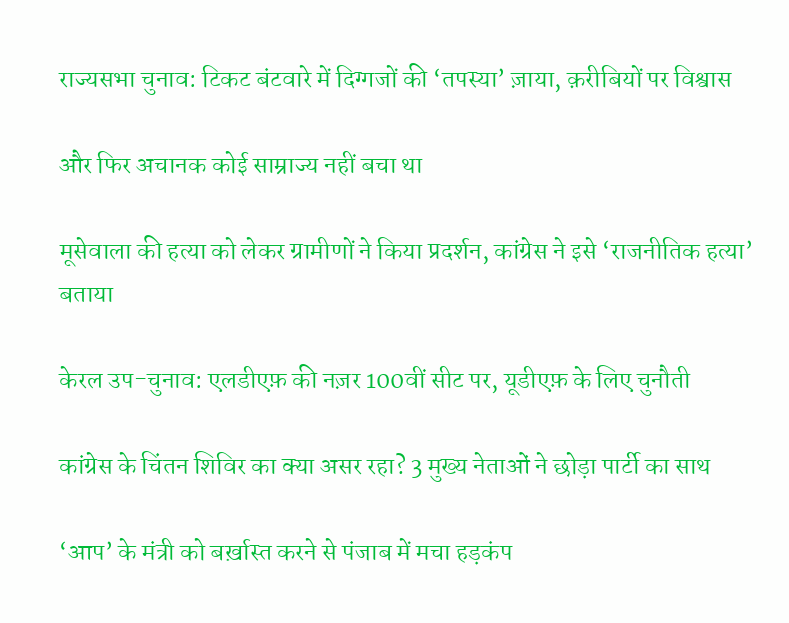राज्यसभा चुनाव: टिकट बंटवारे में दिग्गजों की ‘तपस्या’ ज़ाया, क़रीबियों पर विश्वास

और फिर अचानक कोई साम्राज्य नहीं बचा था

मूसेवाला की हत्या को लेकर ग्रामीणों ने किया प्रदर्शन, कांग्रेस ने इसे ‘राजनीतिक हत्या’ बताया

केरल उप-चुनाव: एलडीएफ़ की नज़र 100वीं सीट पर, यूडीएफ़ के लिए चुनौती

कांग्रेस के चिंतन शिविर का क्या असर रहा? 3 मुख्य नेताओं ने छोड़ा पार्टी का साथ

‘आप’ के मंत्री को बर्ख़ास्त करने से पंजाब में मचा हड़कंप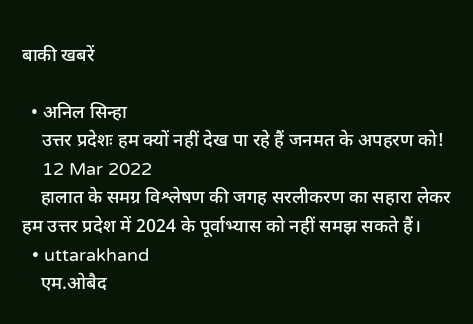बाकी खबरें

  • अनिल सिन्हा
    उत्तर प्रदेशः हम क्यों नहीं देख पा रहे हैं जनमत के अपहरण को!
    12 Mar 2022
    हालात के समग्र विश्लेषण की जगह सरलीकरण का सहारा लेकर हम उत्तर प्रदेश में 2024 के पूर्वाभ्यास को नहीं समझ सकते हैं।
  • uttarakhand
    एम.ओबैद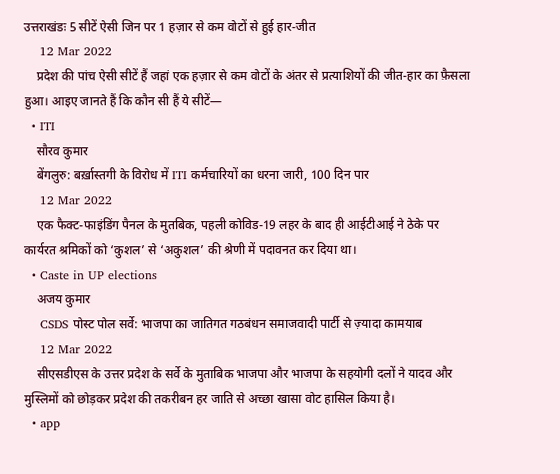उत्तराखंडः 5 सीटें ऐसी जिन पर 1 हज़ार से कम वोटों से हुई हार-जीत
    12 Mar 2022
    प्रदेश की पांच ऐसी सीटें हैं जहां एक हज़ार से कम वोटों के अंतर से प्रत्याशियों की जीत-हार का फ़ैसला हुआ। आइए जानते हैं कि कौन सी हैं ये सीटें—
  • ITI
    सौरव कुमार
    बेंगलुरु: बर्ख़ास्तगी के विरोध में ITI कर्मचारियों का धरना जारी, 100 दिन पार
    12 Mar 2022
    एक फैक्ट-फाइंडिंग पैनल के मुतबिक, पहली कोविड-19 लहर के बाद ही आईटीआई ने ठेके पर कार्यरत श्रमिकों को ‘कुशल’ से ‘अकुशल’ की श्रेणी में पदावनत कर दिया था।
  • Caste in UP elections
    अजय कुमार
    CSDS पोस्ट पोल सर्वे: भाजपा का जातिगत गठबंधन समाजवादी पार्टी से ज़्यादा कामयाब
    12 Mar 2022
    सीएसडीएस के उत्तर प्रदेश के सर्वे के मुताबिक भाजपा और भाजपा के सहयोगी दलों ने यादव और मुस्लिमों को छोड़कर प्रदेश की तकरीबन हर जाति से अच्छा खासा वोट हासिल किया है।
  • app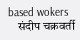based wokers
    संदीप चक्रवर्ती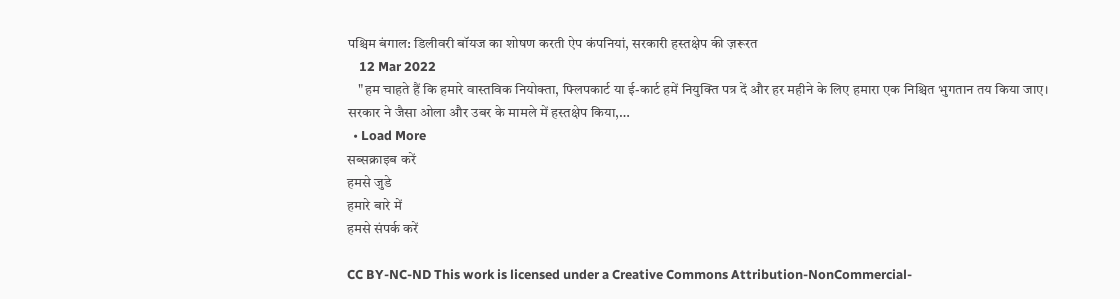पश्चिम बंगाल: डिलीवरी बॉयज का शोषण करती ऐप कंपनियां, सरकारी हस्तक्षेप की ज़रूरत
    12 Mar 2022
    "हम चाहते हैं कि हमारे वास्तविक नियोक्ता, फ्लिपकार्ट या ई-कार्ट हमें नियुक्ति पत्र दें और हर महीने के लिए हमारा एक निश्चित भुगतान तय किया जाए। सरकार ने जैसा ओला और उबर के मामले में हस्तक्षेप किया,…
  • Load More
सब्सक्राइब करें
हमसे जुडे
हमारे बारे में
हमसे संपर्क करें

CC BY-NC-ND This work is licensed under a Creative Commons Attribution-NonCommercial-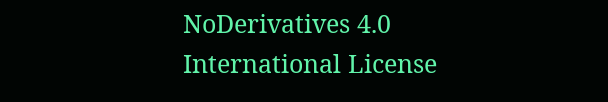NoDerivatives 4.0 International License